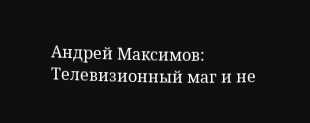Андрей Максимов: Телевизионный маг и не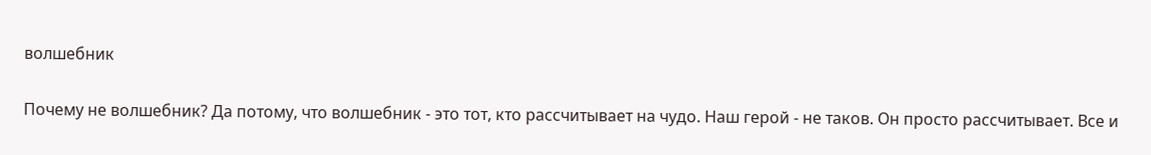волшебник

Почему не волшебник? Да потому, что волшебник - это тот, кто рассчитывает на чудо. Наш герой - не таков. Он просто рассчитывает. Все и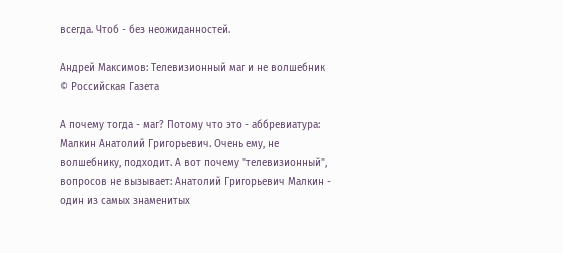всегда. Чтоб - без неожиданностей.

Андрей Максимов: Телевизионный маг и не волшебник
© Российская Газета

А почему тогда - маг? Потому что это - аббревиатура: Малкин Анатолий Григорьевич. Очень ему, не волшебнику, подходит. А вот почему "телевизионный", вопросов не вызывает: Анатолий Григорьевич Малкин - один из самых знаменитых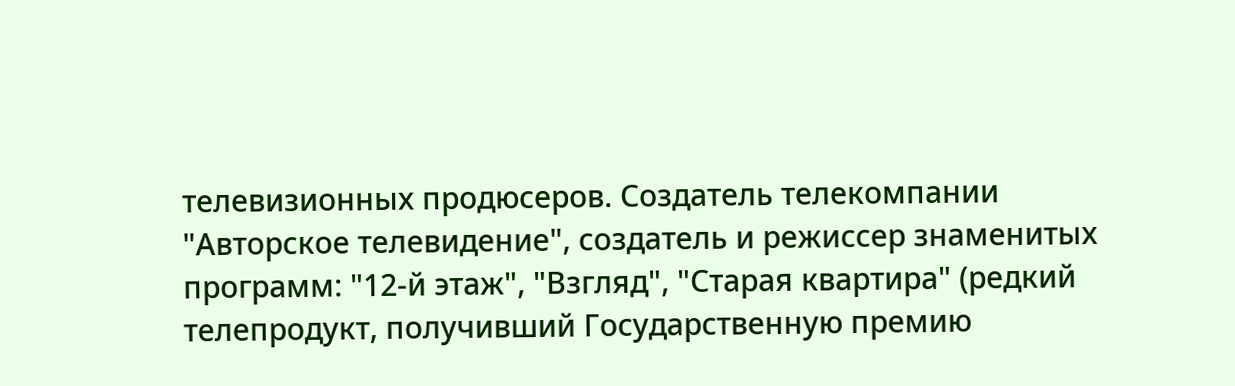телевизионных продюсеров. Создатель телекомпании "Авторское телевидение", создатель и режиссер знаменитых программ: "12-й этаж", "Взгляд", "Старая квартира" (редкий телепродукт, получивший Государственную премию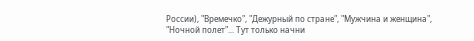России), "Времечко", "Дежурный по стране", "Мужчина и женщина", "Ночной полет"... Тут только начни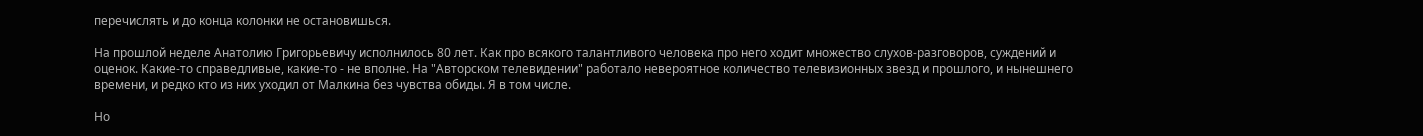перечислять и до конца колонки не остановишься.

На прошлой неделе Анатолию Григорьевичу исполнилось 80 лет. Как про всякого талантливого человека про него ходит множество слухов-разговоров, суждений и оценок. Какие-то справедливые, какие-то - не вполне. На "Авторском телевидении" работало невероятное количество телевизионных звезд и прошлого, и нынешнего времени, и редко кто из них уходил от Малкина без чувства обиды. Я в том числе.

Но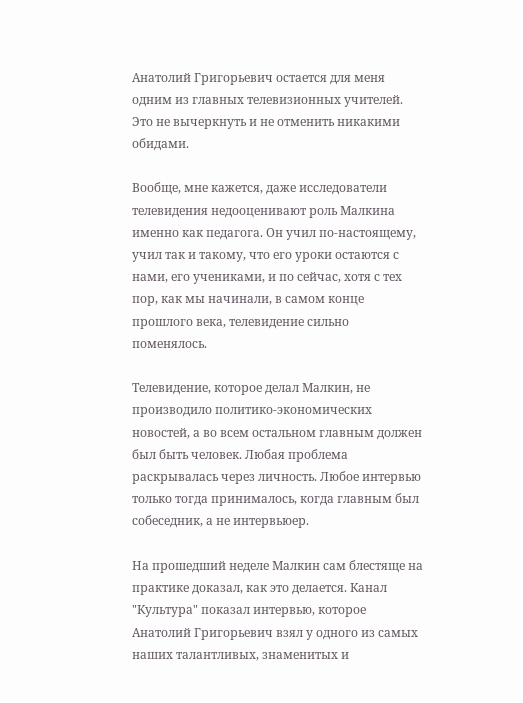Анатолий Григорьевич остается для меня одним из главных телевизионных учителей. Это не вычеркнуть и не отменить никакими обидами.

Вообще, мне кажется, даже исследователи телевидения недооценивают роль Малкина именно как педагога. Он учил по-настоящему, учил так и такому, что его уроки остаются с нами, его учениками, и по сейчас, хотя с тех пор, как мы начинали, в самом конце прошлого века, телевидение сильно поменялось.

Телевидение, которое делал Малкин, не производило политико-экономических новостей, а во всем остальном главным должен был быть человек. Любая проблема раскрывалась через личность. Любое интервью только тогда принималось, когда главным был собеседник, а не интервьюер.

На прошедший неделе Малкин сам блестяще на практике доказал, как это делается. Канал "Культура" показал интервью, которое Анатолий Григорьевич взял у одного из самых наших талантливых, знаменитых и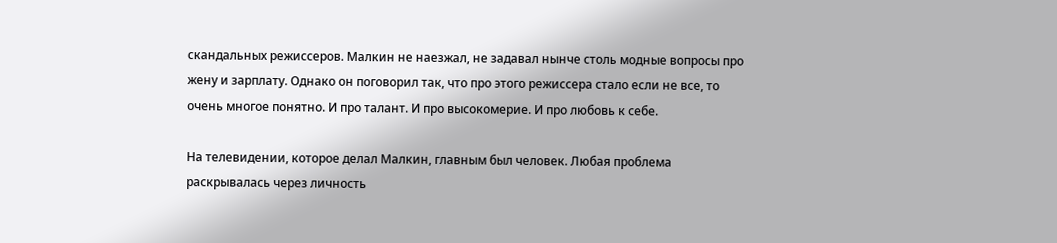скандальных режиссеров. Малкин не наезжал, не задавал нынче столь модные вопросы про жену и зарплату. Однако он поговорил так, что про этого режиссера стало если не все, то очень многое понятно. И про талант. И про высокомерие. И про любовь к себе.

На телевидении, которое делал Малкин, главным был человек. Любая проблема раскрывалась через личность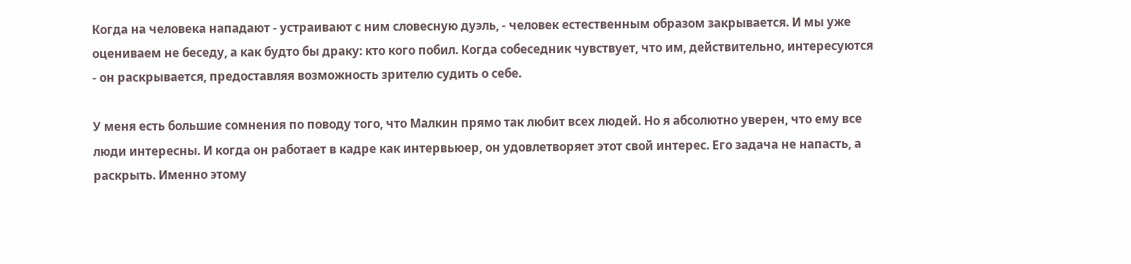Когда на человека нападают - устраивают с ним словесную дуэль, - человек естественным образом закрывается. И мы уже оцениваем не беседу, а как будто бы драку: кто кого побил. Когда собеседник чувствует, что им, действительно, интересуются - он раскрывается, предоставляя возможность зрителю судить о себе.

У меня есть большие сомнения по поводу того, что Малкин прямо так любит всех людей. Но я абсолютно уверен, что ему все люди интересны. И когда он работает в кадре как интервьюер, он удовлетворяет этот свой интерес. Его задача не напасть, а раскрыть. Именно этому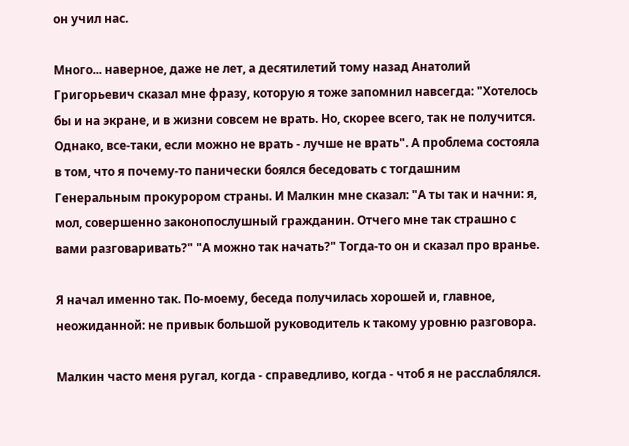он учил нас.

Много... наверное, даже не лет, а десятилетий тому назад Анатолий Григорьевич сказал мне фразу, которую я тоже запомнил навсегда: "Хотелось бы и на экране, и в жизни совсем не врать. Но, скорее всего, так не получится. Однако, все-таки, если можно не врать - лучше не врать". А проблема состояла в том, что я почему-то панически боялся беседовать с тогдашним Генеральным прокурором страны. И Малкин мне сказал: "А ты так и начни: я, мол, совершенно законопослушный гражданин. Отчего мне так страшно с вами разговаривать?" "А можно так начать?" Тогда-то он и сказал про вранье.

Я начал именно так. По-моему, беседа получилась хорошей и, главное, неожиданной: не привык большой руководитель к такому уровню разговора.

Малкин часто меня ругал, когда - справедливо, когда - чтоб я не расслаблялся.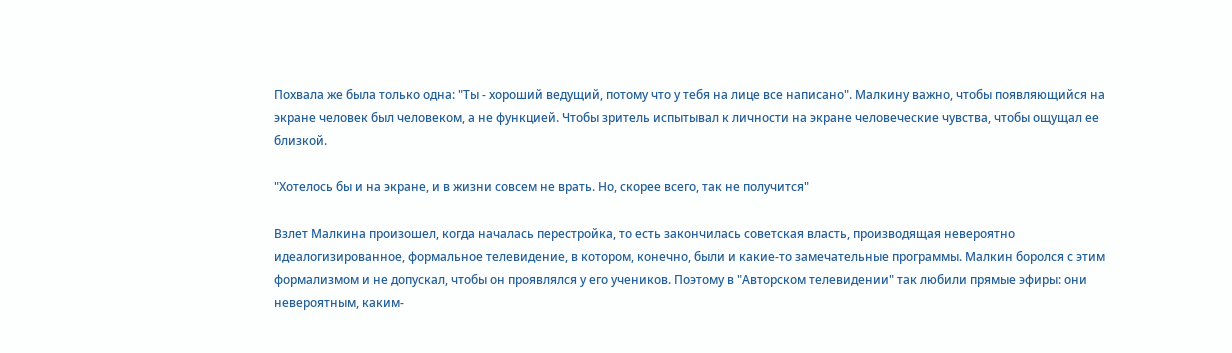Похвала же была только одна: "Ты - хороший ведущий, потому что у тебя на лице все написано". Малкину важно, чтобы появляющийся на экране человек был человеком, а не функцией. Чтобы зритель испытывал к личности на экране человеческие чувства, чтобы ощущал ее близкой.

"Хотелось бы и на экране, и в жизни совсем не врать. Но, скорее всего, так не получится"

Взлет Малкина произошел, когда началась перестройка, то есть закончилась советская власть, производящая невероятно идеалогизированное, формальное телевидение, в котором, конечно, были и какие-то замечательные программы. Малкин боролся с этим формализмом и не допускал, чтобы он проявлялся у его учеников. Поэтому в "Авторском телевидении" так любили прямые эфиры: они невероятным, каким-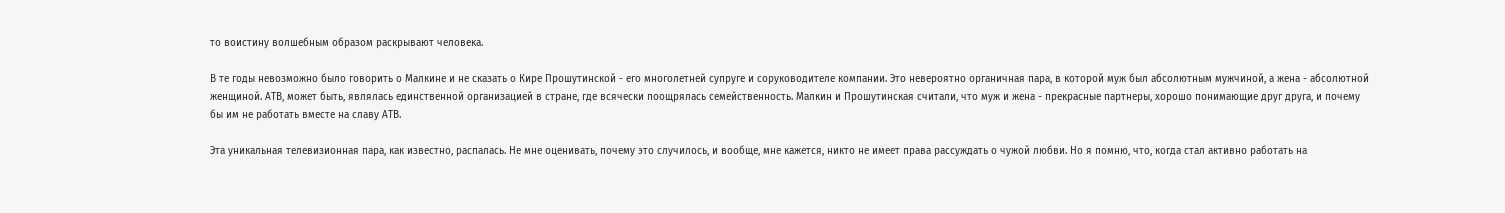то воистину волшебным образом раскрывают человека.

В те годы невозможно было говорить о Малкине и не сказать о Кире Прошутинской - его многолетней супруге и соруководителе компании. Это невероятно органичная пара, в которой муж был абсолютным мужчиной, а жена - абсолютной женщиной. АТВ, может быть, являлась единственной организацией в стране, где всячески поощрялась семейственность. Малкин и Прошутинская считали, что муж и жена - прекрасные партнеры, хорошо понимающие друг друга, и почему бы им не работать вместе на славу АТВ.

Эта уникальная телевизионная пара, как известно, распалась. Не мне оценивать, почему это случилось, и вообще, мне кажется, никто не имеет права рассуждать о чужой любви. Но я помню, что, когда стал активно работать на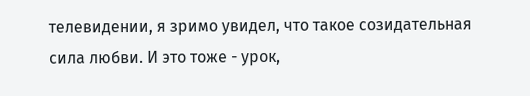телевидении, я зримо увидел, что такое созидательная сила любви. И это тоже - урок,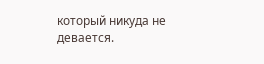который никуда не девается.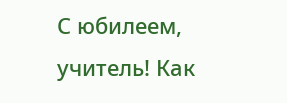С юбилеем, учитель! Как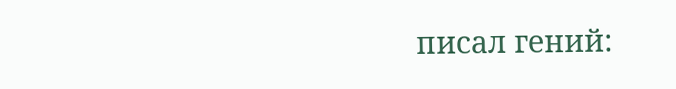писал гений: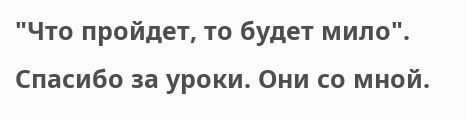"Что пройдет, то будет мило". Спасибо за уроки. Они со мной.